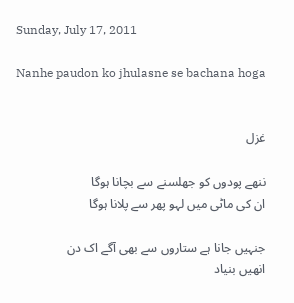Sunday, July 17, 2011

Nanhe paudon ko jhulasne se bachana hoga


غزل

ننھے پودوں کو جھلسنے سے بچانا ہوگا
ان کی ماٹی میں لہو پھر سے پلانا ہوگا

جنہیں جانا ہے ستاروں سے بھی آگے اک دن
انھیں بنیاد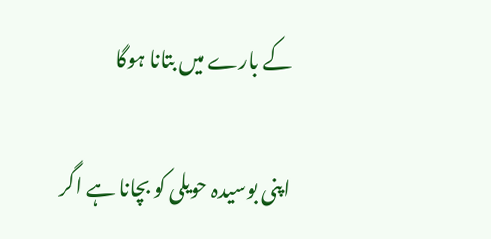کے بارے میں بتانا ہوگا

اپنی بوسیدہ حویلی کو بچانا ہے اگر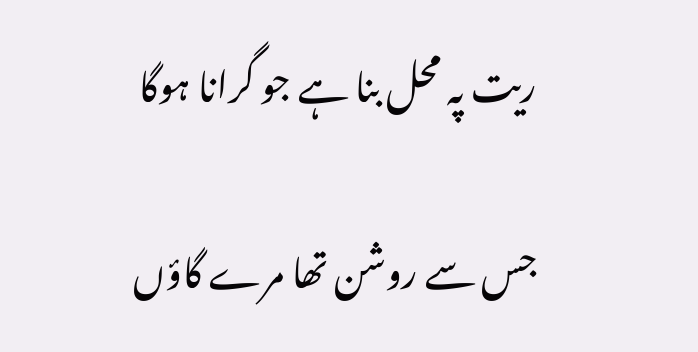ریت پہ محل بنا ہے جو گرانا ہوگا

جس سے روشن تھا مرے گاؤں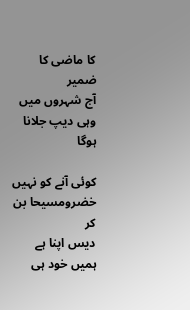کا ماضی کا ضمیر
آج شہروں میں وہی دیپ جلانا ہوگا

کوئی آنے کو نہیں خضرومسیحا بن کر
دیس اپنا ہے ہمیں خود ہی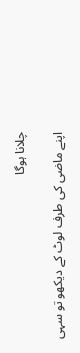چلانا ہوگا

اپنے ماضی کی طرف لوٹ کے دیکھو تو سہی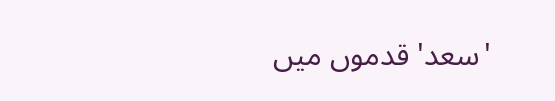'سعد' قدموں میں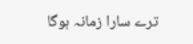ترے سارا زمانہ ہوگا